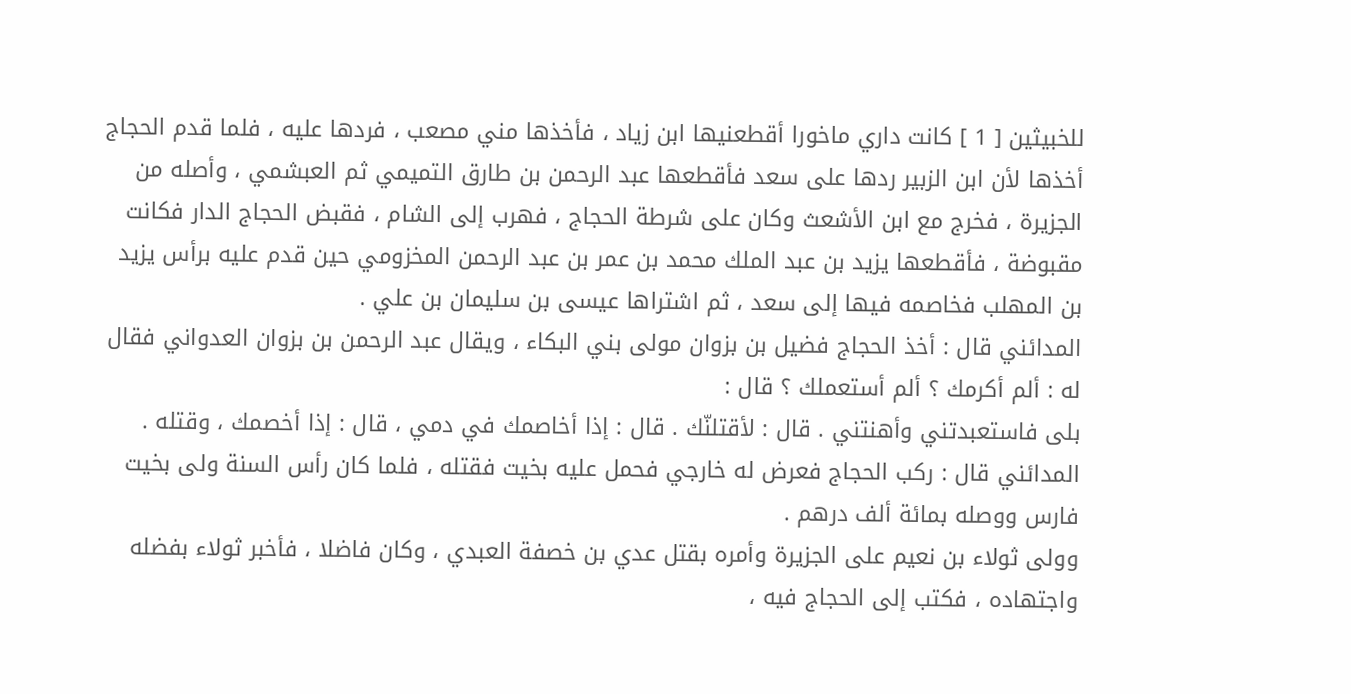للخبيثين [ 1 ] كانت داري ماخورا أقطعنيها ابن زياد ، فأخذها مني مصعب ، فردها عليه ، فلما قدم الحجاج أخذها لأن ابن الزبير ردها على سعد فأقطعها عبد الرحمن بن طارق التميمي ثم العبشمي ، وأصله من الجزيرة ، فخرج مع ابن الأشعث وكان على شرطة الحجاج ، فهرب إلى الشام ، فقبض الحجاج الدار فكانت مقبوضة ، فأقطعها يزيد بن عبد الملك محمد بن عمر بن عبد الرحمن المخزومي حين قدم عليه برأس يزيد بن المهلب فخاصمه فيها إلى سعد ، ثم اشتراها عيسى بن سليمان بن علي .
المدائني قال : أخذ الحجاج فضيل بن بزوان مولى بني البكاء ، ويقال عبد الرحمن بن بزوان العدواني فقال له : ألم أكرمك ؟ ألم أستعملك ؟ قال :
بلى فاستعبدتني وأهنتني . قال : لأقتلنّك . قال : إذا أخاصمك في دمي ، قال : إذا أخصمك ، وقتله .
المدائني قال : ركب الحجاج فعرض له خارجي فحمل عليه بخيت فقتله ، فلما كان رأس السنة ولى بخيت فارس ووصله بمائة ألف درهم .
وولى ثولاء بن نعيم على الجزيرة وأمره بقتل عدي بن خصفة العبدي ، وكان فاضلا ، فأخبر ثولاء بفضله واجتهاده ، فكتب إلى الحجاج فيه ،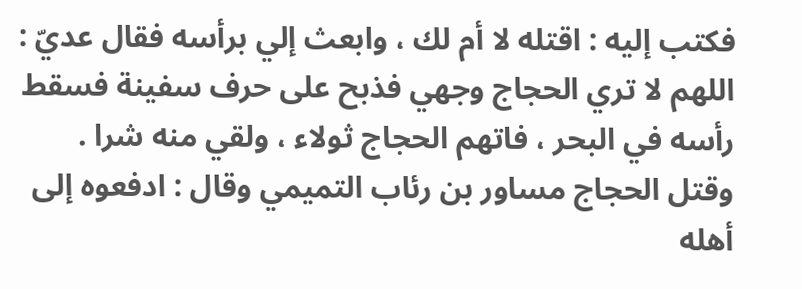فكتب إليه : اقتله لا أم لك ، وابعث إلي برأسه فقال عديّ : اللهم لا تري الحجاج وجهي فذبح على حرف سفينة فسقط رأسه في البحر ، فاتهم الحجاج ثولاء ، ولقي منه شرا .
وقتل الحجاج مساور بن رئاب التميمي وقال : ادفعوه إلى أهله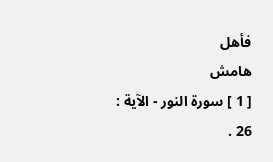فأهل
هامش
[ 1 ] سورة النور - الآية : 26 .